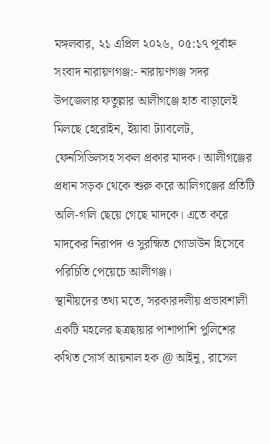মঙ্গলবার, ২১ এপ্রিল ২০২৬, ০৫:১৭ পূর্বাহ্ন
সংবাদ নারায়ণগঞ্জ:- নারায়ণগঞ্জ সদর উপজেলার ফতুল্লার আলীগঞ্জে হাত বাড়ালেই মিলছে হেরোইন, ইয়াবা ট্যাবলেট, ফেনসিডিলসহ সকল প্রকার মাদক। আলীগঞ্জের প্রধান সড়ক থেকে শুরু করে আলিগঞ্জের প্রতিটি অলি-গলি ছেয়ে গেছে মাদকে। এতে করে মাদকের নিরাপদ ও সুরক্ষিত গোডাউন হিসেবে পরিচিতি পেয়েচে আলীগঞ্জ।
স্থানীয়দের তথ্য মতে, সরকারদলীয় প্রভাবশালী একটি মহলের ছত্রছায়ার পাশাপাশি পুলিশের কথিত সোর্স আয়নাল হক @ আইনু, রাসেল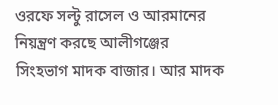ওরফে সল্টু রাসেল ও আরমানের নিয়ন্ত্রণ করছে আলীগঞ্জের সিংহভাগ মাদক বাজার। আর মাদক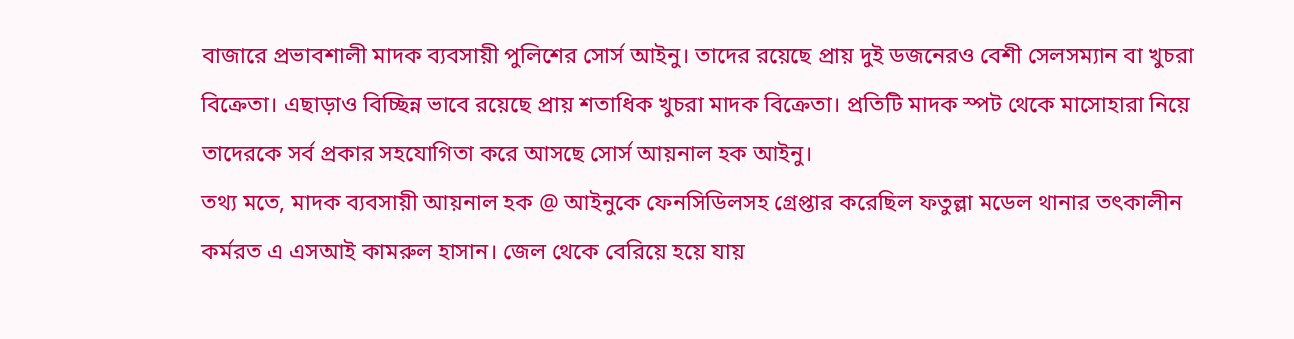বাজারে প্রভাবশালী মাদক ব্যবসায়ী পুলিশের সোর্স আইনু। তাদের রয়েছে প্রায় দুই ডজনেরও বেশী সেলসম্যান বা খুচরা বিক্রেতা। এছাড়াও বিচ্ছিন্ন ভাবে রয়েছে প্রায় শতাধিক খুচরা মাদক বিক্রেতা। প্রতিটি মাদক স্পট থেকে মাসোহারা নিয়ে তাদেরকে সর্ব প্রকার সহযোগিতা করে আসছে সোর্স আয়নাল হক আইনু।
তথ্য মতে, মাদক ব্যবসায়ী আয়নাল হক @ আইনুকে ফেনসিডিলসহ গ্রেপ্তার করেছিল ফতুল্লা মডেল থানার তৎকালীন কর্মরত এ এসআই কামরুল হাসান। জেল থেকে বেরিয়ে হয়ে যায়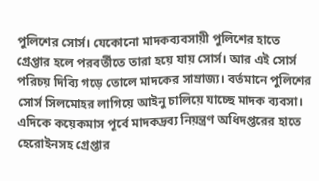পুলিশের সোর্স। যেকোনো মাদকব্যবসায়ী পুলিশের হাতে গ্রেপ্তার হলে পরবর্তীতে তারা হয়ে যায় সোর্স। আর এই সোর্স পরিচয় দিব্যি গড়ে তোলে মাদকের সাম্রাজ্য। বর্তমানে পুলিশের সোর্স সিলমোহর লাগিয়ে আইনু চালিয়ে যাচ্ছে মাদক ব্যবসা।
এদিকে কয়েকমাস পূর্বে মাদকদ্রব্য নিয়ন্ত্রণ অধিদপ্তরের হাতে হেরোইনসহ গ্রেপ্তার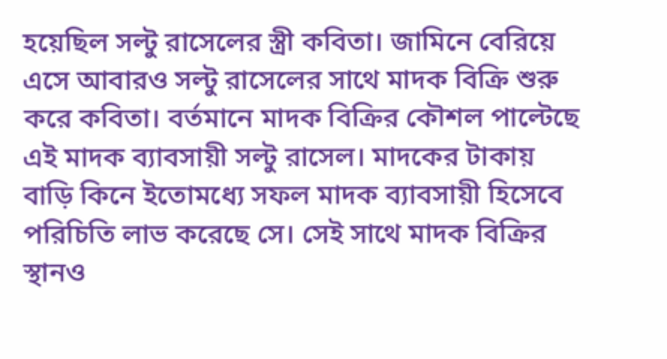হয়েছিল সল্টু রাসেলের স্ত্রী কবিতা। জামিনে বেরিয়ে এসে আবারও সল্টু রাসেলের সাথে মাদক বিক্রি শুরু করে কবিতা। বর্তমানে মাদক বিক্রির কৌশল পাল্টেছে এই মাদক ব্যাবসায়ী সল্টু রাসেল। মাদকের টাকায় বাড়ি কিনে ইতোমধ্যে সফল মাদক ব্যাবসায়ী হিসেবে পরিচিতি লাভ করেছে সে। সেই সাথে মাদক বিক্রির স্থানও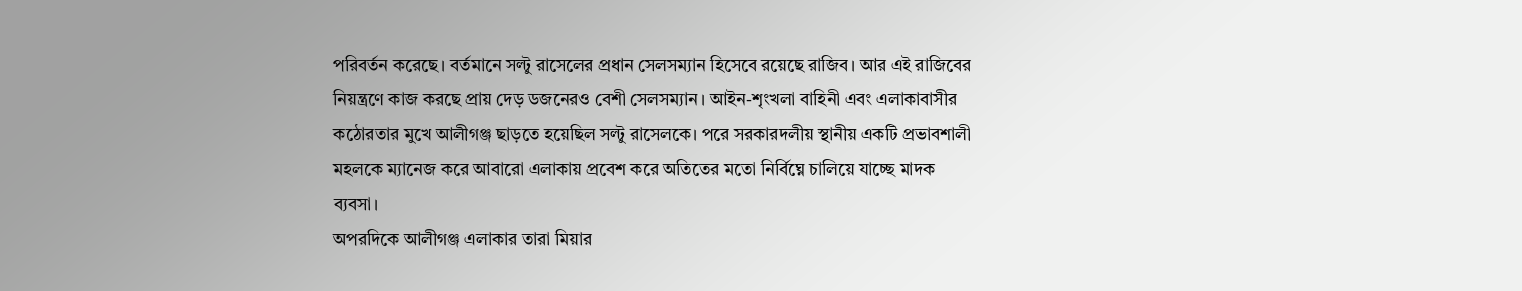পরিবর্তন করেছে। বর্তমানে সল্টু রাসেলের প্রধান সেলসম্যান হিসেবে রয়েছে রাজিব। আর এই রাজিবের নিয়ন্ত্রণে কাজ করছে প্রায় দেড় ডজনেরও বেশী সেলসম্যান। আইন-শৃংখলা বাহিনী এবং এলাকাবাসীর কঠোরতার মুখে আলীগঞ্জ ছাড়তে হয়েছিল সল্টু রাসেলকে। পরে সরকারদলীয় স্থানীয় একটি প্রভাবশালী মহলকে ম্যানেজ করে আবারো এলাকায় প্রবেশ করে অতিতের মতো নির্বিঘ্নে চালিয়ে যাচ্ছে মাদক ব্যবসা।
অপরদিকে আলীগঞ্জ এলাকার তারা মিয়ার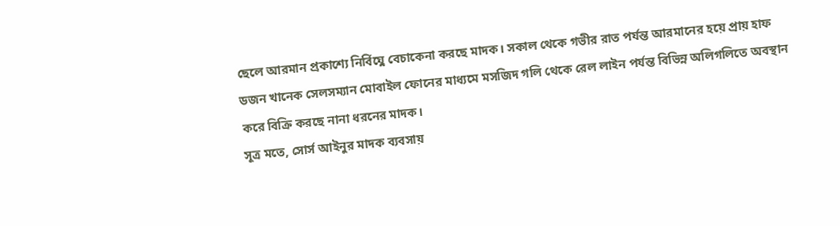ছেলে আরমান প্রকাশ্যে নির্বিঘ্নে বেচাকেনা করছে মাদক। সকাল থেকে গভীর রাত পর্যন্ত আরমানের হয়ে প্রায় হাফ ডজন খানেক সেলসম্যান মোবাইল ফোনের মাধ্যমে মসজিদ গলি থেকে রেল লাইন পর্যন্ত বিভিন্ন অলিগলিতে অবস্থান করে বিক্রি করছে নানা ধরনের মাদক।
সূত্র মতে, সোর্স আইনুর মাদক ব্যবসায়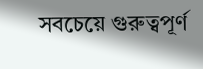সবচেয়ে গুরুত্বপূর্ণ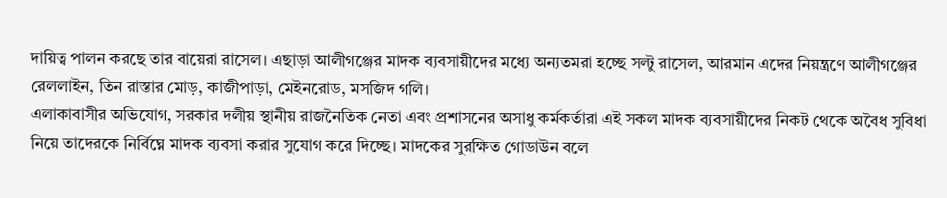দায়িত্ব পালন করছে তার বায়েরা রাসেল। এছাড়া আলীগঞ্জের মাদক ব্যবসায়ীদের মধ্যে অন্যতমরা হচ্ছে সল্টু রাসেল, আরমান এদের নিয়ন্ত্রণে আলীগঞ্জের রেললাইন, তিন রাস্তার মোড়, কাজীপাড়া, মেইনরোড, মসজিদ গলি।
এলাকাবাসীর অভিযোগ, সরকার দলীয় স্থানীয় রাজনৈতিক নেতা এবং প্রশাসনের অসাধু কর্মকর্তারা এই সকল মাদক ব্যবসায়ীদের নিকট থেকে অবৈধ সুবিধা নিয়ে তাদেরকে নির্বিঘ্নে মাদক ব্যবসা করার সুযোগ করে দিচ্ছে। মাদকের সুরক্ষিত গোডাউন বলে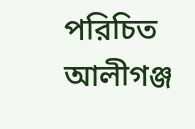পরিচিত আলীগঞ্জ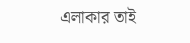এলাকার তাই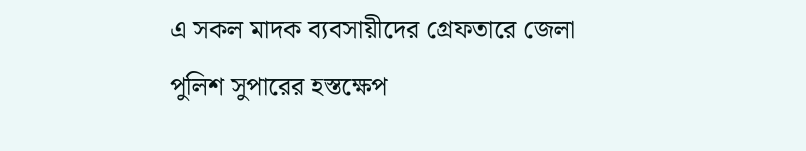এ সকল মাদক ব্যবসায়ীদের গ্রেফতারে জেলা পুলিশ সুপারের হস্তক্ষেপ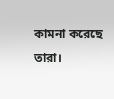কামনা করেছে তারা।